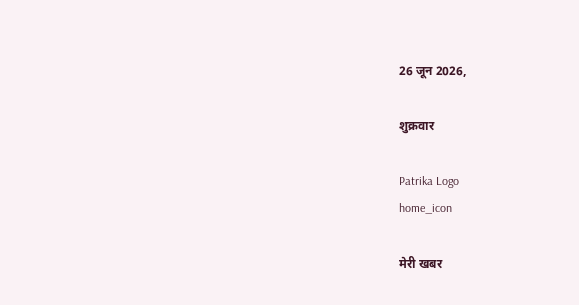26 जून 2026,

शुक्रवार

Patrika Logo
home_icon

मेरी खबर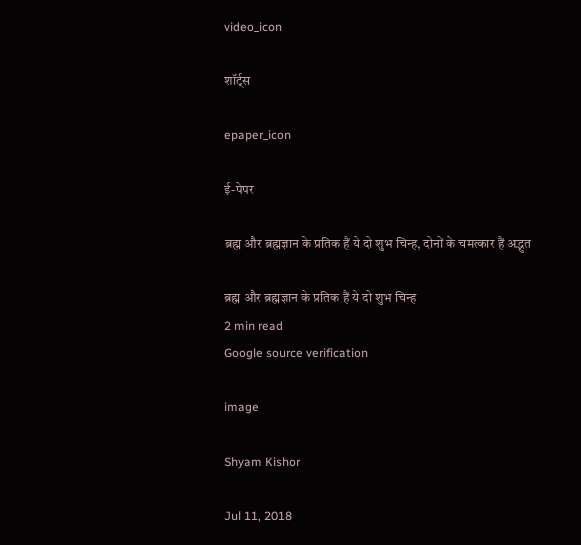video_icon

शॉर्ट्स

epaper_icon

ई-पेपर

ब्रह्म और ब्रह्मज्ञान के प्रतिक हैं ये दो शुभ चिन्ह, दोनों के चमत्कार हैं अद्भुत

ब्रह्म और ब्रह्मज्ञान के प्रतिक हैं ये दो शुभ चिन्ह
2 min read
Google source verification

image

Shyam Kishor

Jul 11, 2018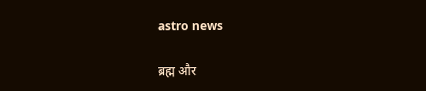astro news

ब्रह्म और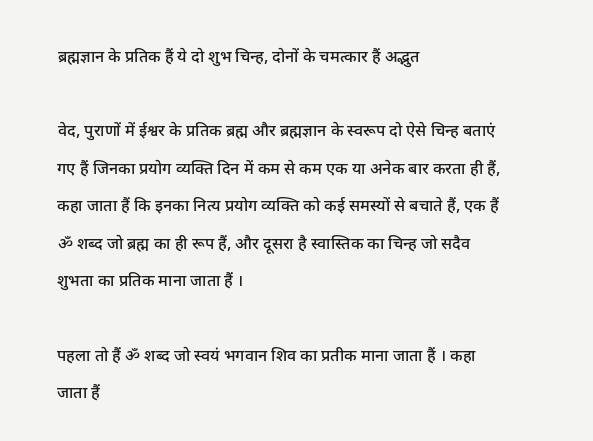ब्रह्मज्ञान के प्रतिक हैं ये दो शुभ चिन्ह, दोनों के चमत्कार हैं अद्भुत

वेद, पुराणों में ईश्वर के प्रतिक ब्रह्म और ब्रह्मज्ञान के स्वरूप दो ऐसे चिन्ह बताएं गए हैं जिनका प्रयोग व्यक्ति दिन में कम से कम एक या अनेक बार करता ही हैं, कहा जाता हैं कि इनका नित्य प्रयोग व्यक्ति को कई समस्यों से बचाते हैं, एक हैं ॐ शब्द जो ब्रह्म का ही रूप हैं, और दूसरा है स्वास्तिक का चिन्ह जो सदैव शुभता का प्रतिक माना जाता हैं ।

पहला तो हैं ॐ शब्द जो स्वयं भगवान शिव का प्रतीक माना जाता हैं । कहा जाता हैं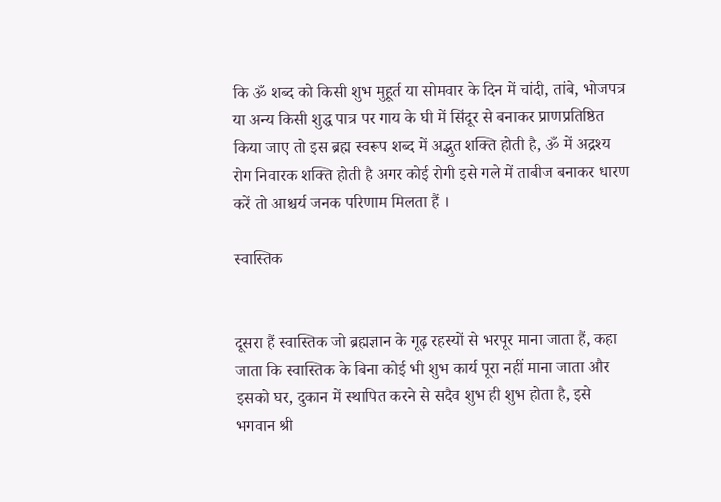कि ॐ शब्द को किसी शुभ मुहूर्त या सोमवार के दिन में चांदी, तांबे, भोजपत्र या अन्य किसी शुद्ध पात्र पर गाय के घी में सिंदूर से बनाकर प्राणप्रतिष्ठित किया जाए तो इस ब्रह्म स्वरूप शब्द में अद्भुत शक्ति होती है, ॐ में अद्रश्य रोग निवारक शक्ति होती है अगर कोई रोगी इसे गले में ताबीज बनाकर धारण करें तो आश्चर्य जनक परिणाम मिलता हैं ।

स्वास्तिक


दूसरा हैं स्वास्तिक जो ब्रह्मज्ञान के गूढ़ रहस्यों से भरपूर माना जाता हैं, कहा जाता कि स्वास्तिक के बिना कोई भी शुभ कार्य पूरा नहीं माना जाता और इसको घर, दुकान में स्थापित करने से सदैव शुभ ही शुभ होता है, इसे भगवान श्री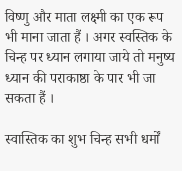विष्णु और माता लक्ष्मी का एक रूप भी माना जाता हैं । अगर स्वस्तिक के चिन्ह पर ध्यान लगाया जाये तो मनुष्य ध्यान की पराकाष्ठा के पार भी जा सकता हैं ।

स्वास्तिक का शुभ चिन्ह सभी धर्मों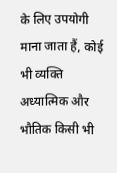के लिए उपयोगी माना जाता हैं, कोई भी व्यक्ति अध्यात्मिक और भौतिक किसी भी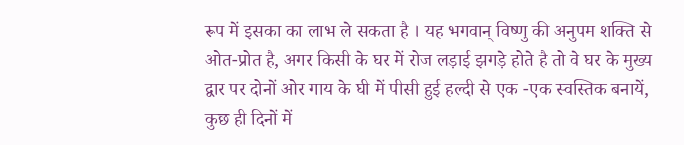रूप में इसका का लाभ ले सकता है । यह भगवान् विष्णु की अनुपम शक्ति से ओत-प्रोत है, अगर किसी के घर में रोज लड़ाई झगड़े होते है तो वे घर के मुख्य द्वार पर दोनों ओर गाय के घी में पीसी हुई हल्दी से एक -एक स्वस्तिक बनायें, कुछ ही दिनों में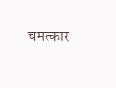चमत्कार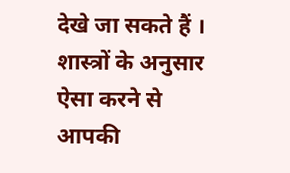देखे जा सकते हैं । शास्त्रों के अनुसार ऐसा करने से आपकी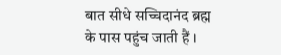बात सीधे सच्चिदानंद ब्रह्म के पास पहुंच जाती हैं ।